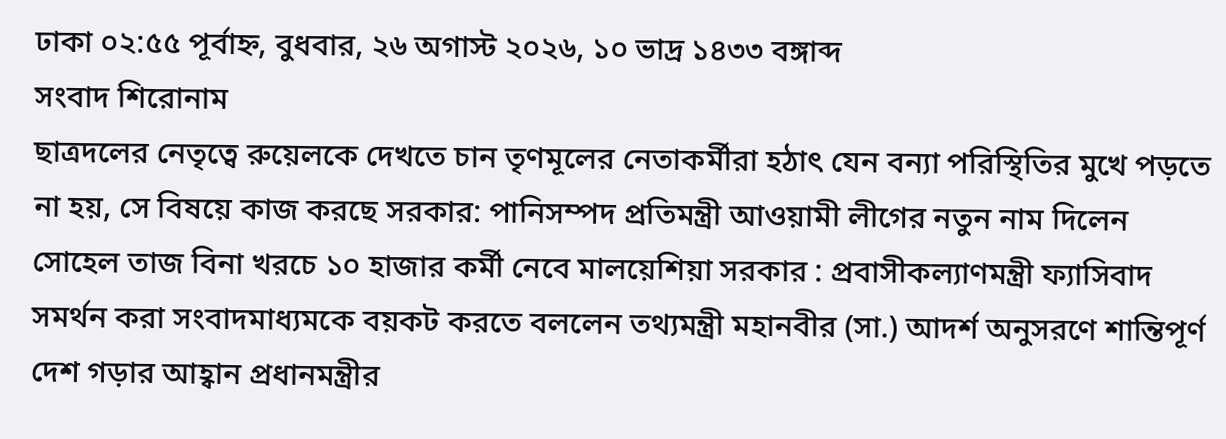ঢাকা ০২:৫৫ পূর্বাহ্ন, বুধবার, ২৬ অগাস্ট ২০২৬, ১০ ভাদ্র ১৪৩৩ বঙ্গাব্দ
সংবাদ শিরোনাম
ছাত্রদলের নেতৃত্বে রুয়েলকে দেখতে চান তৃণমূলের নেতাকর্মীরা হঠাৎ যেন বন্যা পরিস্থিতির মুখে পড়তে না হয়, সে বিষয়ে কাজ করছে সরকার: পানিসম্পদ প্রতিমন্ত্রী আওয়ামী লীগের নতুন নাম দিলেন সোহেল তাজ বিনা খরচে ১০ হাজার কর্মী নেবে মালয়েশিয়া সরকার : প্রবাসীকল্যাণমন্ত্রী ফ্যাসিবাদ সমর্থন করা সংবাদমাধ্যমকে বয়কট করতে বললেন তথ্যমন্ত্রী মহানবীর (সা.) আদর্শ অনুসরণে শান্তিপূর্ণ দেশ গড়ার আহ্বান প্রধানমন্ত্রীর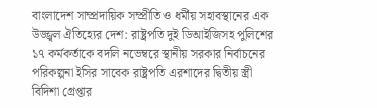বাংলাদেশ সাম্প্রদায়িক সম্প্রীতি ও ধর্মীয় সহাবস্থানের এক উজ্জ্বল ঐতিহ্যের দেশ: রাষ্ট্রপতি দুই ডিআইজিসহ পুলিশের ১৭ কর্মকর্তাকে বদলি নভেম্বরে স্থানীয় সরকার নির্বাচনের পরিকল্পনা ইসির সাবেক রাষ্ট্রপতি এরশাদের দ্বিতীয় স্ত্রী বিদিশা গ্রেপ্তার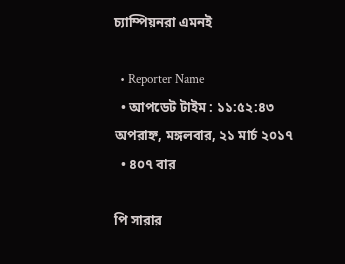চ্যাম্পিয়নরা এমনই

  • Reporter Name
  • আপডেট টাইম : ১১:৫২:৪৩ অপরাহ্ন, মঙ্গলবার, ২১ মার্চ ২০১৭
  • ৪০৭ বার

পি সারার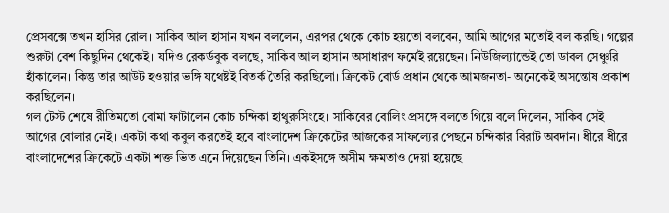প্রেসবক্সে তখন হাসির রোল। সাকিব আল হাসান যখন বললেন, এরপর থেকে কোচ হয়তো বলবেন, আমি আগের মতোই বল করছি। গল্পের শুরুটা বেশ কিছুদিন থেকেই। যদিও রেকর্ডবুক বলছে, সাকিব আল হাসান অসাধারণ ফর্মেই রয়েছেন। নিউজিল্যান্ডেই তো ডাবল সেঞ্চুরি হাঁকালেন। কিন্তু তার আউট হওয়ার ভঙ্গি যথেষ্টই বিতর্ক তৈরি করছিলো। ক্রিকেট বোর্ড প্রধান থেকে আমজনতা- অনেকেই অসন্তোষ প্রকাশ করছিলেন।
গল টেস্ট শেষে রীতিমতো বোমা ফাটালেন কোচ চন্দিকা হাথুরুসিংহে। সাকিবের বোলিং প্রসঙ্গে বলতে গিয়ে বলে দিলেন, সাকিব সেই আগের বোলার নেই। একটা কথা কবুল করতেই হবে বাংলাদেশ ক্রিকেটের আজকের সাফল্যের পেছনে চন্দিকার বিরাট অবদান। ধীরে ধীরে বাংলাদেশের ক্রিকেটে একটা শক্ত ভিত এনে দিয়েছেন তিনি। একইসঙ্গে অসীম ক্ষমতাও দেয়া হয়েছে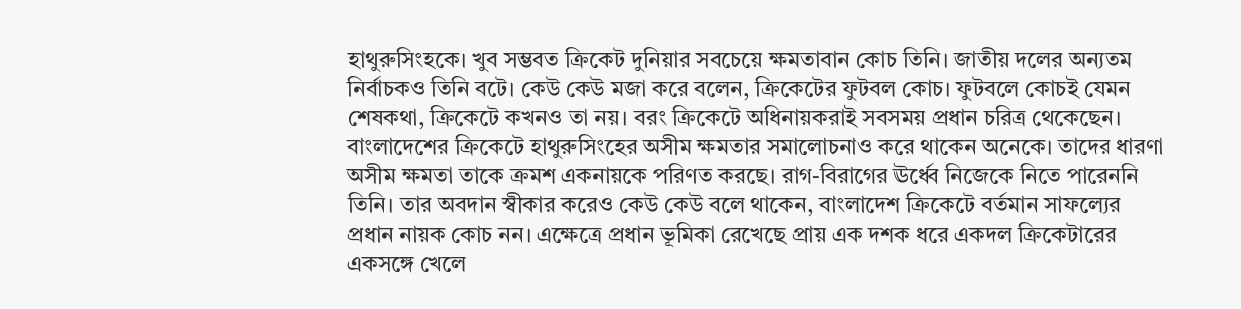হাথুরুসিংহকে। খুব সম্ভবত ক্রিকেট দুনিয়ার সবচেয়ে ক্ষমতাবান কোচ তিনি। জাতীয় দলের অন্যতম নির্বাচকও তিনি বটে। কেউ কেউ মজা করে বলেন, ক্রিকেটের ফুটবল কোচ। ফুটবলে কোচই যেমন শেষকথা, ক্রিকেটে কখনও তা নয়। বরং ক্রিকেটে অধিনায়করাই সবসময় প্রধান চরিত্র থেকেছেন। বাংলাদেশের ক্রিকেটে হাথুরুসিংহের অসীম ক্ষমতার সমালোচনাও করে থাকেন অনেকে। তাদের ধারণা অসীম ক্ষমতা তাকে ক্রমশ একনায়কে পরিণত করছে। রাগ-বিরাগের ঊর্ধ্বে নিজেকে নিতে পারেননি তিনি। তার অবদান স্বীকার করেও কেউ কেউ বলে থাকেন, বাংলাদেশ ক্রিকেটে বর্তমান সাফল্যের প্রধান নায়ক কোচ নন। এক্ষেত্রে প্রধান ভূমিকা রেখেছে প্রায় এক দশক ধরে একদল ক্রিকেটারের একসঙ্গে খেলে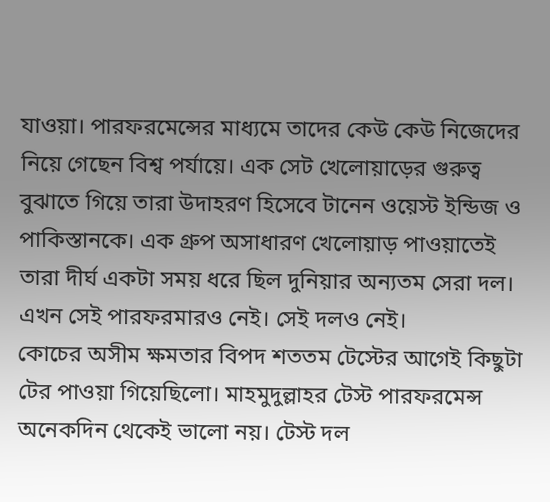যাওয়া। পারফরমেন্সের মাধ্যমে তাদের কেউ কেউ নিজেদের নিয়ে গেছেন বিশ্ব পর্যায়ে। এক সেট খেলোয়াড়ের গুরুত্ব বুঝাতে গিয়ে তারা উদাহরণ হিসেবে টানেন ওয়েস্ট ইন্ডিজ ও পাকিস্তানকে। এক গ্রুপ অসাধারণ খেলোয়াড় পাওয়াতেই তারা দীর্ঘ একটা সময় ধরে ছিল দুনিয়ার অন্যতম সেরা দল। এখন সেই পারফরমারও নেই। সেই দলও নেই।
কোচের অসীম ক্ষমতার বিপদ শততম টেস্টের আগেই কিছুটা টের পাওয়া গিয়েছিলো। মাহমুদুল্লাহর টেস্ট পারফরমেন্স অনেকদিন থেকেই ভালো নয়। টেস্ট দল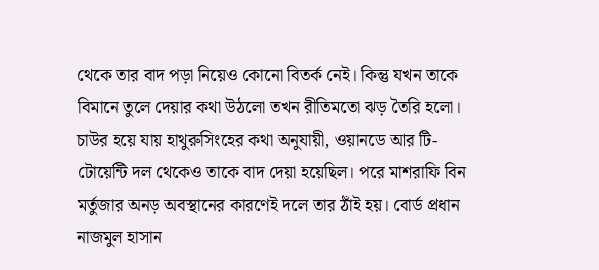থেকে তার বাদ পড়া নিয়েও কোনো বিতর্ক নেই। কিন্তু যখন তাকে বিমানে তুলে দেয়ার কথা উঠলো তখন রীতিমতো ঝড় তৈরি হলো। চাউর হয়ে যায় হাথুরুসিংহের কথা অনুযায়ী, ওয়ানডে আর টি-টোয়েন্টি দল থেকেও তাকে বাদ দেয়া হয়েছিল। পরে মাশরাফি বিন মর্তুজার অনড় অবস্থানের কারণেই দলে তার ঠাঁই হয়। বোর্ড প্রধান নাজমুল হাসান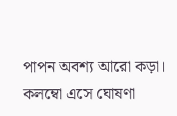পাপন অবশ্য আরো কড়া। কলম্বো এসে ঘোষণা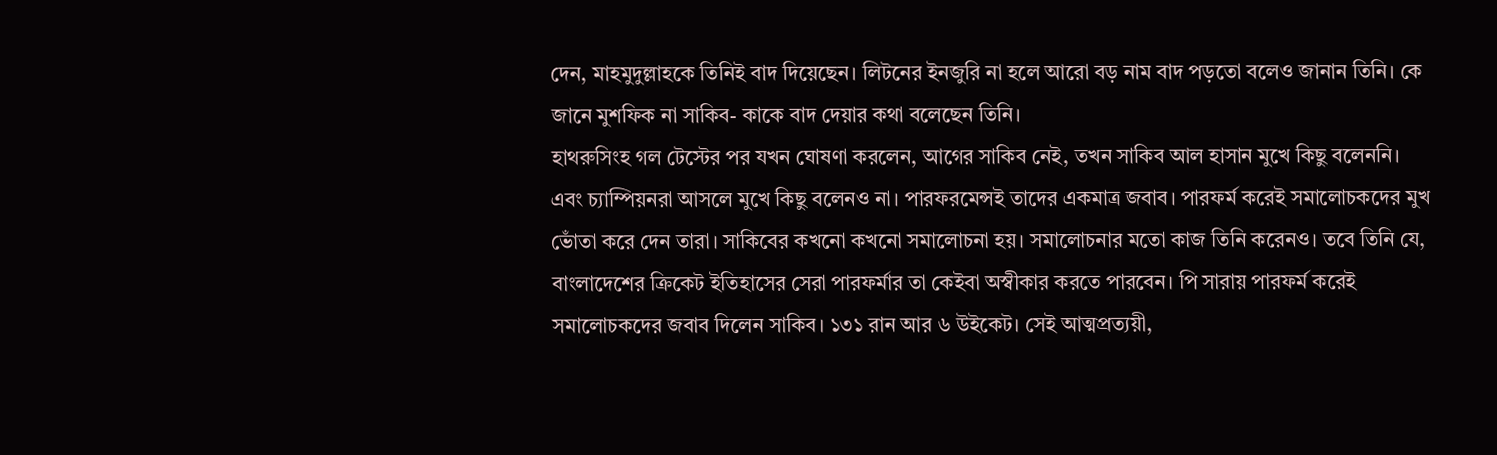দেন, মাহমুদুল্লাহকে তিনিই বাদ দিয়েছেন। লিটনের ইনজুরি না হলে আরো বড় নাম বাদ পড়তো বলেও জানান তিনি। কে জানে মুশফিক না সাকিব- কাকে বাদ দেয়ার কথা বলেছেন তিনি।
হাথরুসিংহ গল টেস্টের পর যখন ঘোষণা করলেন, আগের সাকিব নেই, তখন সাকিব আল হাসান মুখে কিছু বলেননি। এবং চ্যাম্পিয়নরা আসলে মুখে কিছু বলেনও না। পারফরমেন্সই তাদের একমাত্র জবাব। পারফর্ম করেই সমালোচকদের মুখ ভোঁতা করে দেন তারা। সাকিবের কখনো কখনো সমালোচনা হয়। সমালোচনার মতো কাজ তিনি করেনও। তবে তিনি যে, বাংলাদেশের ক্রিকেট ইতিহাসের সেরা পারফর্মার তা কেইবা অস্বীকার করতে পারবেন। পি সারায় পারফর্ম করেই সমালোচকদের জবাব দিলেন সাকিব। ১৩১ রান আর ৬ উইকেট। সেই আত্মপ্রত্যয়ী,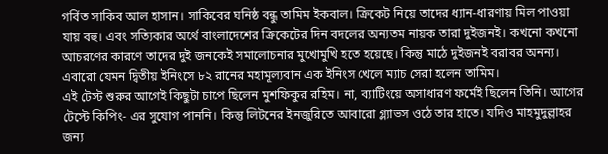গর্বিত সাকিব আল হাসান। সাকিবের ঘনিষ্ঠ বন্ধু তামিম ইকবাল। ক্রিকেট নিয়ে তাদের ধ্যান-ধারণায় মিল পাওয়া যায় বহু। এবং সত্যিকার অর্থে বাংলাদেশের ক্রিকেটের দিন বদলের অন্যতম নায়ক তারা দুইজনই। কখনো কখনো আচরণের কারণে তাদের দুই জনকেই সমালোচনার মুখোমুখি হতে হয়েছে। কিন্তু মাঠে দুইজনই বরাবর অনন্য। এবারো যেমন দ্বিতীয় ইনিংসে ৮২ রানের মহামূল্যবান এক ইনিংস খেলে ম্যাচ সেরা হলেন তামিম।
এই টেস্ট শুরুর আগেই কিছুটা চাপে ছিলেন মুশফিকুর রহিম। না, ব্যাটিংয়ে অসাধারণ ফর্মেই ছিলেন তিনি। আগের টেস্টে কিপিং- এর সুযোগ পাননি। কিন্তু লিটনের ইনজুরিতে আবারো গ্ল্যাভস ওঠে তার হাতে। যদিও মাহমুদুল্লাহর জন্য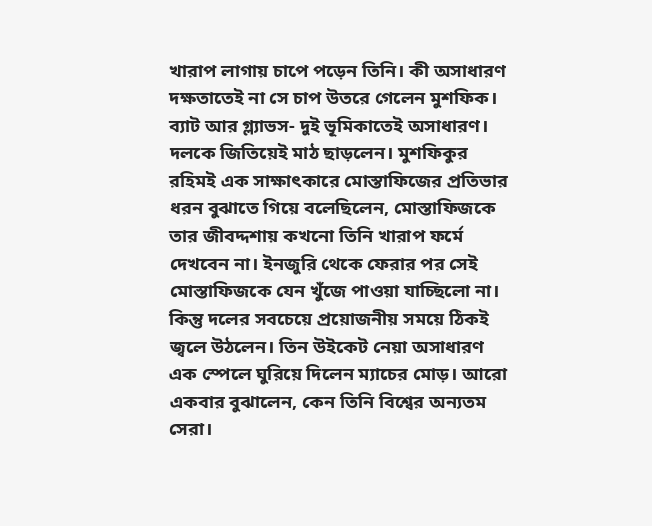খারাপ লাগায় চাপে পড়েন তিনি। কী অসাধারণ দক্ষতাতেই না সে চাপ উতরে গেলেন মুশফিক। ব্যাট আর গ্ল্যাভস- দুই ভূমিকাতেই অসাধারণ। দলকে জিতিয়েই মাঠ ছাড়লেন। মুশফিকুর রহিমই এক সাক্ষাৎকারে মোস্তাফিজের প্রতিভার ধরন বুঝাতে গিয়ে বলেছিলেন, মোস্তাফিজকে তার জীবদ্দশায় কখনো তিনি খারাপ ফর্মে দেখবেন না। ইনজুরি থেকে ফেরার পর সেই মোস্তাফিজকে যেন খুঁজে পাওয়া যাচ্ছিলো না। কিন্তু দলের সবচেয়ে প্রয়োজনীয় সময়ে ঠিকই জ্বলে উঠলেন। তিন উইকেট নেয়া অসাধারণ এক স্পেলে ঘুরিয়ে দিলেন ম্যাচের মোড়। আরো একবার বুঝালেন, কেন তিনি বিশ্বের অন্যতম সেরা।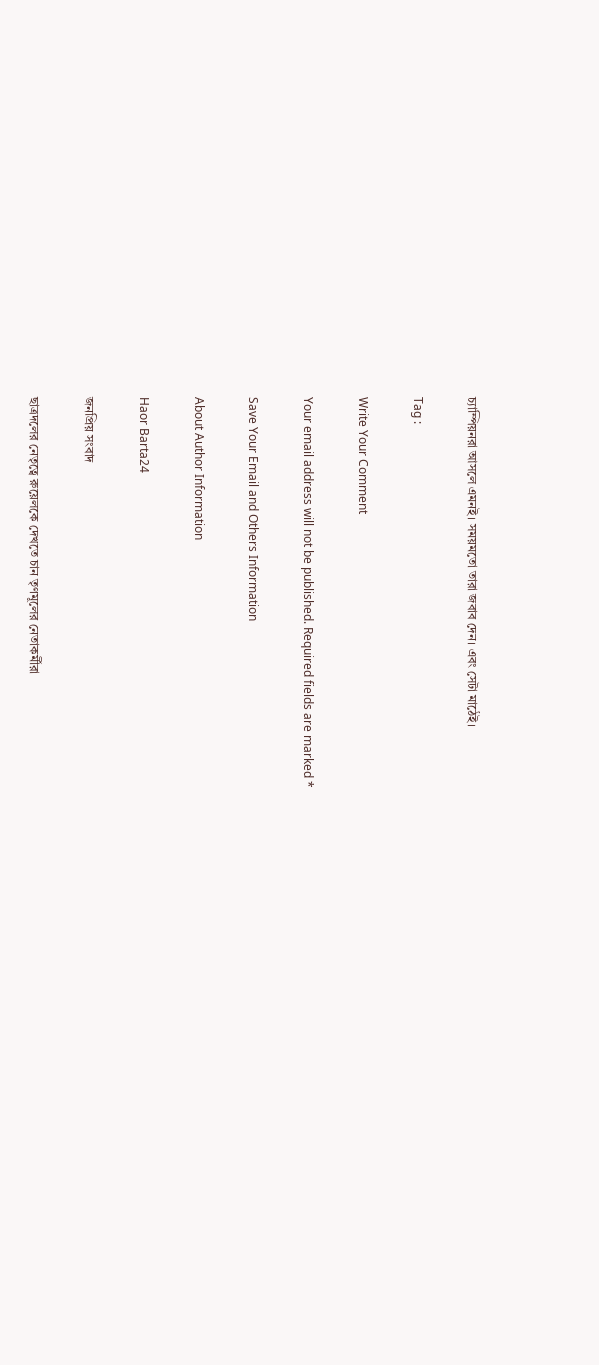চ্যাম্পিয়নরা আসলে এমনই। সময়মতো তারা জবাব দেন। এবং সেটা মাঠেই।

Tag :

Write Your Comment

Your email address will not be published. Required fields are marked *

Save Your Email and Others Information

About Author Information

Haor Barta24

জনপ্রিয় সংবাদ

ছাত্রদলের নেতৃত্বে রুয়েলকে দেখতে চান তৃণমূলের নেতাকর্মীরা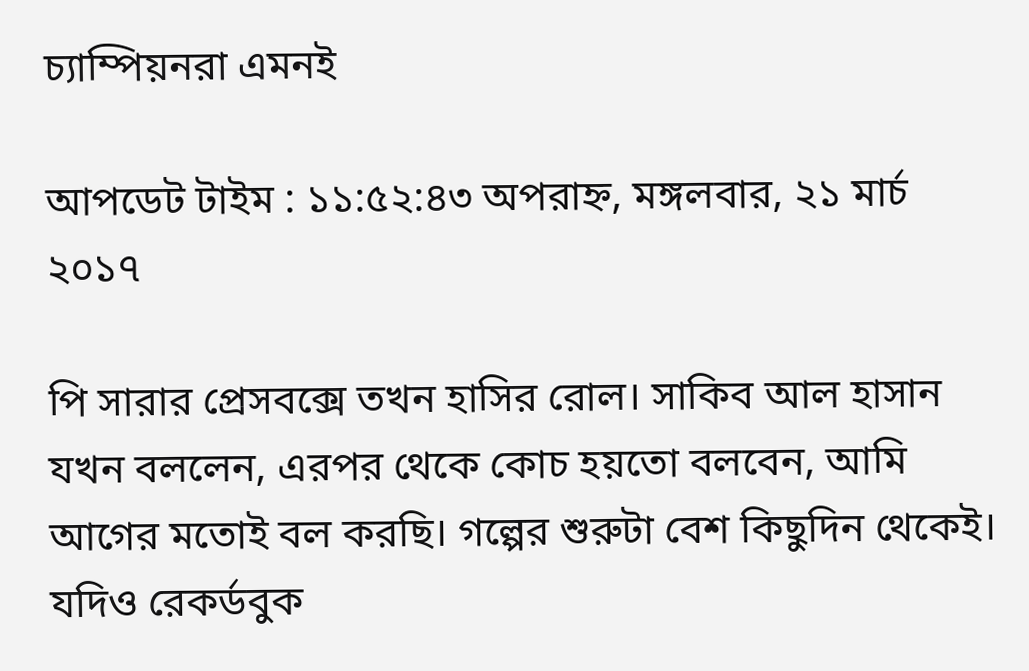চ্যাম্পিয়নরা এমনই

আপডেট টাইম : ১১:৫২:৪৩ অপরাহ্ন, মঙ্গলবার, ২১ মার্চ ২০১৭

পি সারার প্রেসবক্সে তখন হাসির রোল। সাকিব আল হাসান যখন বললেন, এরপর থেকে কোচ হয়তো বলবেন, আমি আগের মতোই বল করছি। গল্পের শুরুটা বেশ কিছুদিন থেকেই। যদিও রেকর্ডবুক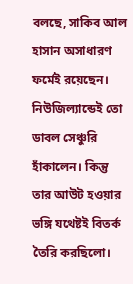বলছে, সাকিব আল হাসান অসাধারণ ফর্মেই রয়েছেন। নিউজিল্যান্ডেই তো ডাবল সেঞ্চুরি হাঁকালেন। কিন্তু তার আউট হওয়ার ভঙ্গি যথেষ্টই বিতর্ক তৈরি করছিলো।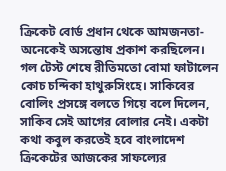ক্রিকেট বোর্ড প্রধান থেকে আমজনতা- অনেকেই অসন্তোষ প্রকাশ করছিলেন।
গল টেস্ট শেষে রীতিমতো বোমা ফাটালেন কোচ চন্দিকা হাথুরুসিংহে। সাকিবের বোলিং প্রসঙ্গে বলতে গিয়ে বলে দিলেন, সাকিব সেই আগের বোলার নেই। একটা কথা কবুল করতেই হবে বাংলাদেশ ক্রিকেটের আজকের সাফল্যের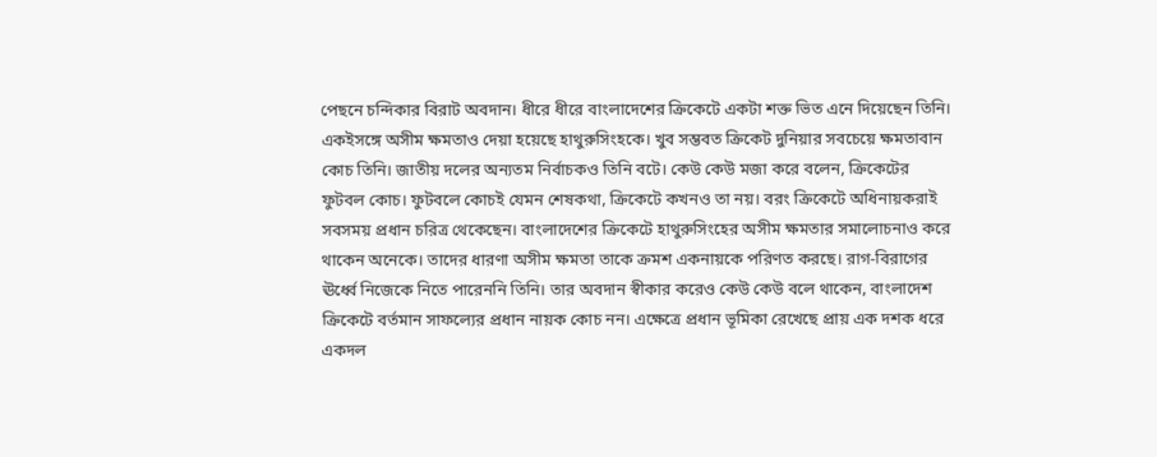পেছনে চন্দিকার বিরাট অবদান। ধীরে ধীরে বাংলাদেশের ক্রিকেটে একটা শক্ত ভিত এনে দিয়েছেন তিনি। একইসঙ্গে অসীম ক্ষমতাও দেয়া হয়েছে হাথুরুসিংহকে। খুব সম্ভবত ক্রিকেট দুনিয়ার সবচেয়ে ক্ষমতাবান কোচ তিনি। জাতীয় দলের অন্যতম নির্বাচকও তিনি বটে। কেউ কেউ মজা করে বলেন, ক্রিকেটের ফুটবল কোচ। ফুটবলে কোচই যেমন শেষকথা, ক্রিকেটে কখনও তা নয়। বরং ক্রিকেটে অধিনায়করাই সবসময় প্রধান চরিত্র থেকেছেন। বাংলাদেশের ক্রিকেটে হাথুরুসিংহের অসীম ক্ষমতার সমালোচনাও করে থাকেন অনেকে। তাদের ধারণা অসীম ক্ষমতা তাকে ক্রমশ একনায়কে পরিণত করছে। রাগ-বিরাগের ঊর্ধ্বে নিজেকে নিতে পারেননি তিনি। তার অবদান স্বীকার করেও কেউ কেউ বলে থাকেন, বাংলাদেশ ক্রিকেটে বর্তমান সাফল্যের প্রধান নায়ক কোচ নন। এক্ষেত্রে প্রধান ভূমিকা রেখেছে প্রায় এক দশক ধরে একদল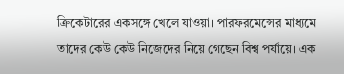ক্রিকেটারের একসঙ্গে খেলে যাওয়া। পারফরমেন্সের মাধ্যমে তাদের কেউ কেউ নিজেদের নিয়ে গেছেন বিশ্ব পর্যায়ে। এক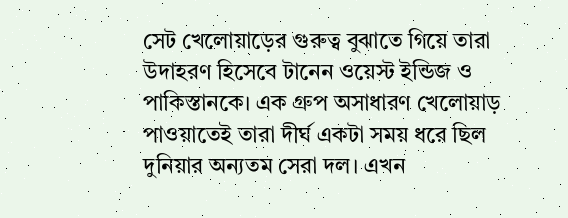সেট খেলোয়াড়ের গুরুত্ব বুঝাতে গিয়ে তারা উদাহরণ হিসেবে টানেন ওয়েস্ট ইন্ডিজ ও পাকিস্তানকে। এক গ্রুপ অসাধারণ খেলোয়াড় পাওয়াতেই তারা দীর্ঘ একটা সময় ধরে ছিল দুনিয়ার অন্যতম সেরা দল। এখন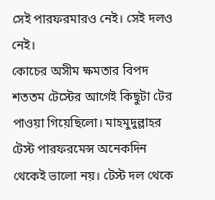সেই পারফরমারও নেই। সেই দলও নেই।
কোচের অসীম ক্ষমতার বিপদ শততম টেস্টের আগেই কিছুটা টের পাওয়া গিয়েছিলো। মাহমুদুল্লাহর টেস্ট পারফরমেন্স অনেকদিন থেকেই ভালো নয়। টেস্ট দল থেকে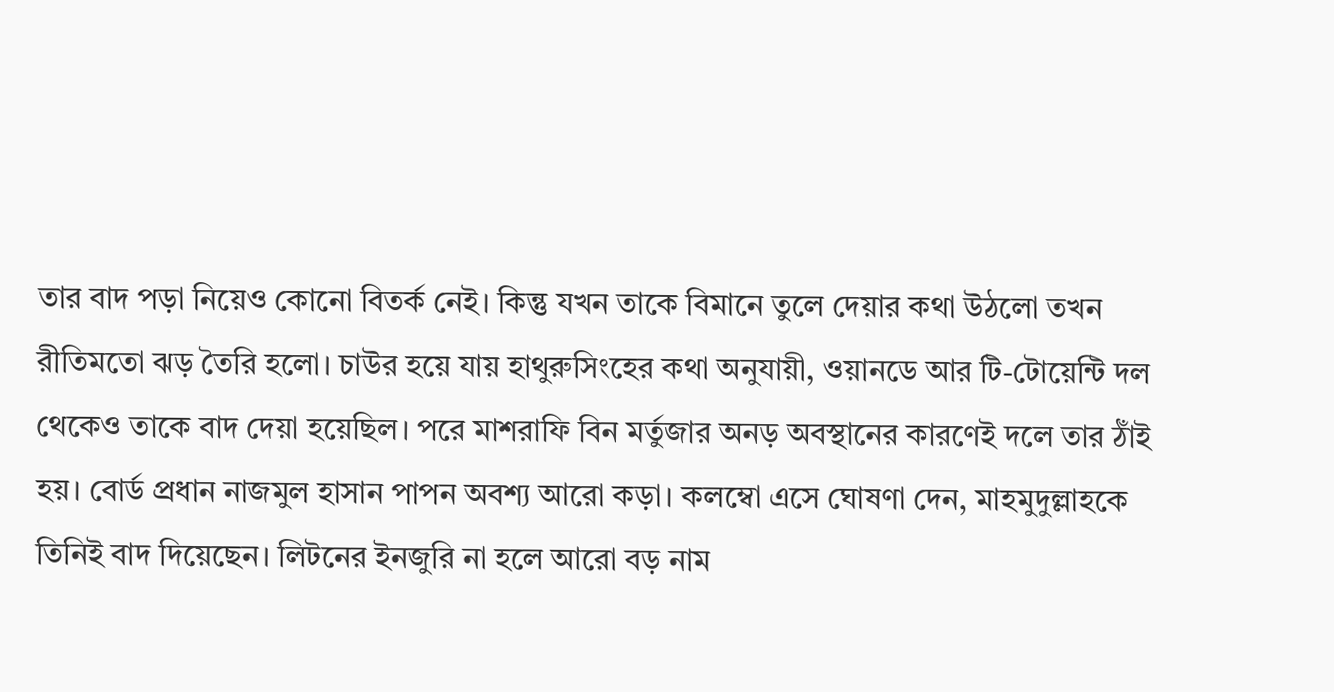তার বাদ পড়া নিয়েও কোনো বিতর্ক নেই। কিন্তু যখন তাকে বিমানে তুলে দেয়ার কথা উঠলো তখন রীতিমতো ঝড় তৈরি হলো। চাউর হয়ে যায় হাথুরুসিংহের কথা অনুযায়ী, ওয়ানডে আর টি-টোয়েন্টি দল থেকেও তাকে বাদ দেয়া হয়েছিল। পরে মাশরাফি বিন মর্তুজার অনড় অবস্থানের কারণেই দলে তার ঠাঁই হয়। বোর্ড প্রধান নাজমুল হাসান পাপন অবশ্য আরো কড়া। কলম্বো এসে ঘোষণা দেন, মাহমুদুল্লাহকে তিনিই বাদ দিয়েছেন। লিটনের ইনজুরি না হলে আরো বড় নাম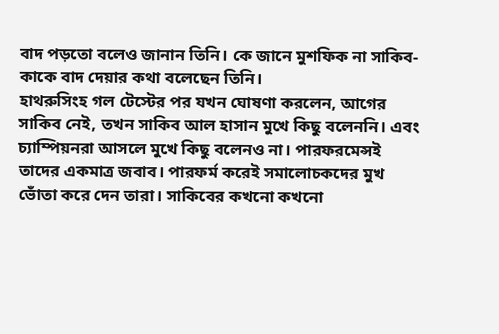বাদ পড়তো বলেও জানান তিনি। কে জানে মুশফিক না সাকিব- কাকে বাদ দেয়ার কথা বলেছেন তিনি।
হাথরুসিংহ গল টেস্টের পর যখন ঘোষণা করলেন, আগের সাকিব নেই, তখন সাকিব আল হাসান মুখে কিছু বলেননি। এবং চ্যাম্পিয়নরা আসলে মুখে কিছু বলেনও না। পারফরমেন্সই তাদের একমাত্র জবাব। পারফর্ম করেই সমালোচকদের মুখ ভোঁতা করে দেন তারা। সাকিবের কখনো কখনো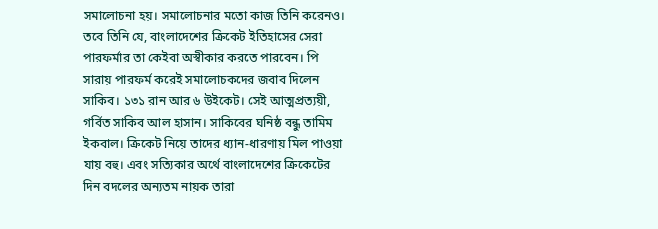সমালোচনা হয়। সমালোচনার মতো কাজ তিনি করেনও। তবে তিনি যে, বাংলাদেশের ক্রিকেট ইতিহাসের সেরা পারফর্মার তা কেইবা অস্বীকার করতে পারবেন। পি সারায় পারফর্ম করেই সমালোচকদের জবাব দিলেন সাকিব। ১৩১ রান আর ৬ উইকেট। সেই আত্মপ্রত্যয়ী, গর্বিত সাকিব আল হাসান। সাকিবের ঘনিষ্ঠ বন্ধু তামিম ইকবাল। ক্রিকেট নিয়ে তাদের ধ্যান-ধারণায় মিল পাওয়া যায় বহু। এবং সত্যিকার অর্থে বাংলাদেশের ক্রিকেটের দিন বদলের অন্যতম নায়ক তারা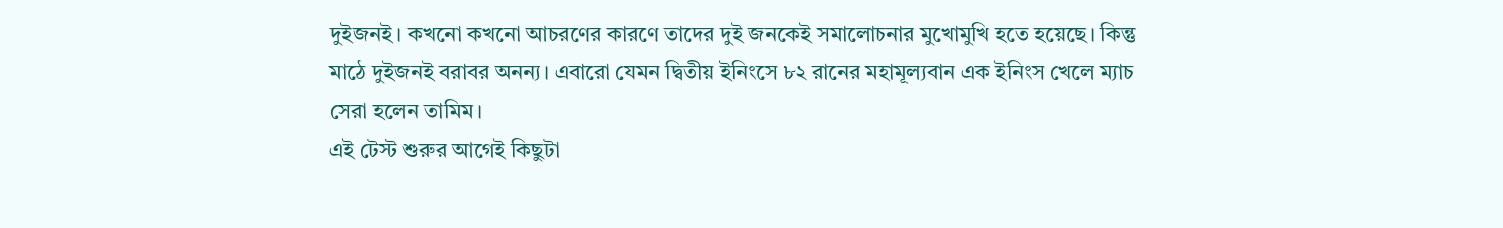দুইজনই। কখনো কখনো আচরণের কারণে তাদের দুই জনকেই সমালোচনার মুখোমুখি হতে হয়েছে। কিন্তু মাঠে দুইজনই বরাবর অনন্য। এবারো যেমন দ্বিতীয় ইনিংসে ৮২ রানের মহামূল্যবান এক ইনিংস খেলে ম্যাচ সেরা হলেন তামিম।
এই টেস্ট শুরুর আগেই কিছুটা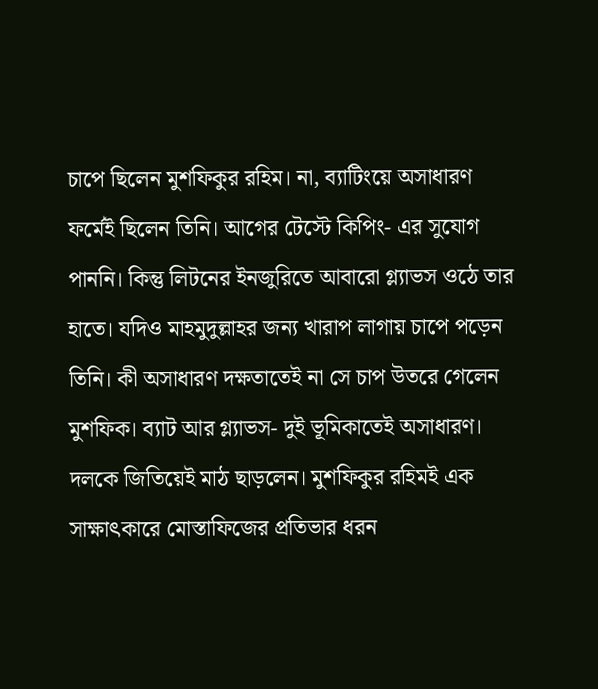চাপে ছিলেন মুশফিকুর রহিম। না, ব্যাটিংয়ে অসাধারণ ফর্মেই ছিলেন তিনি। আগের টেস্টে কিপিং- এর সুযোগ পাননি। কিন্তু লিটনের ইনজুরিতে আবারো গ্ল্যাভস ওঠে তার হাতে। যদিও মাহমুদুল্লাহর জন্য খারাপ লাগায় চাপে পড়েন তিনি। কী অসাধারণ দক্ষতাতেই না সে চাপ উতরে গেলেন মুশফিক। ব্যাট আর গ্ল্যাভস- দুই ভূমিকাতেই অসাধারণ। দলকে জিতিয়েই মাঠ ছাড়লেন। মুশফিকুর রহিমই এক সাক্ষাৎকারে মোস্তাফিজের প্রতিভার ধরন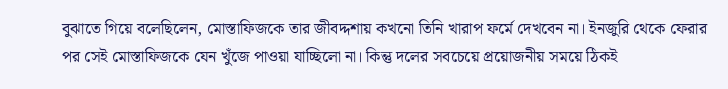বুঝাতে গিয়ে বলেছিলেন, মোস্তাফিজকে তার জীবদ্দশায় কখনো তিনি খারাপ ফর্মে দেখবেন না। ইনজুরি থেকে ফেরার পর সেই মোস্তাফিজকে যেন খুঁজে পাওয়া যাচ্ছিলো না। কিন্তু দলের সবচেয়ে প্রয়োজনীয় সময়ে ঠিকই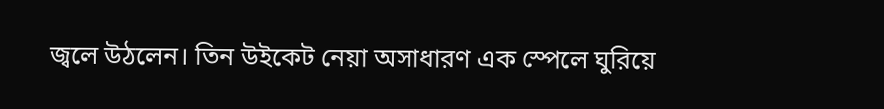জ্বলে উঠলেন। তিন উইকেট নেয়া অসাধারণ এক স্পেলে ঘুরিয়ে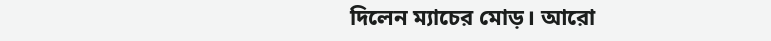দিলেন ম্যাচের মোড়। আরো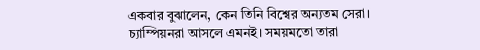একবার বুঝালেন, কেন তিনি বিশ্বের অন্যতম সেরা।
চ্যাম্পিয়নরা আসলে এমনই। সময়মতো তারা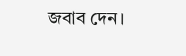জবাব দেন।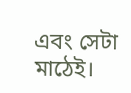এবং সেটা মাঠেই।